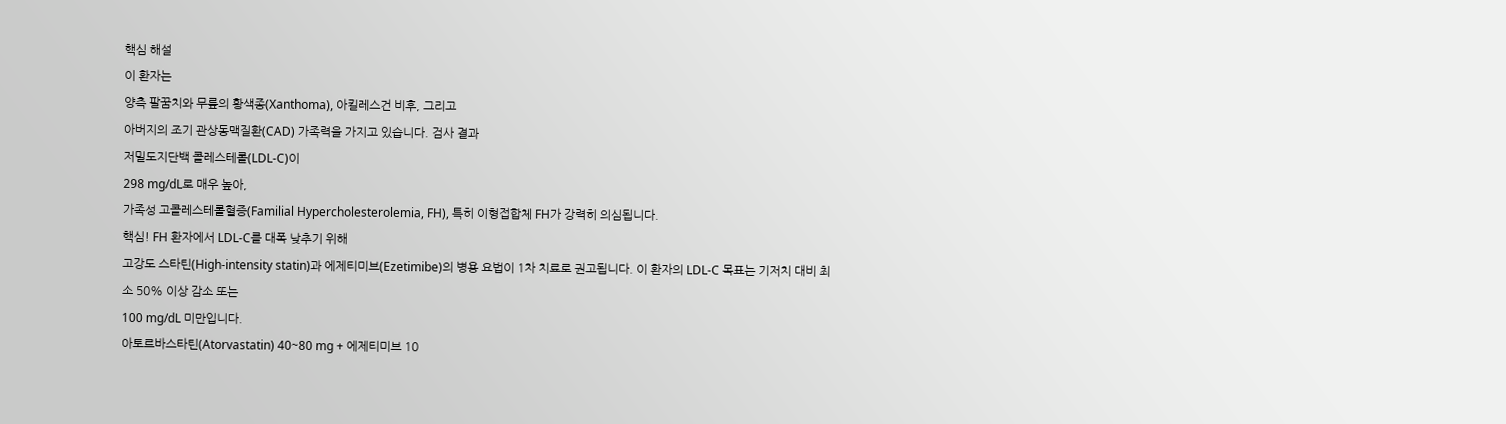핵심 해설
이 환자는
양측 팔꿈치와 무릎의 황색종(Xanthoma), 아킬레스건 비후, 그리고
아버지의 조기 관상동맥질환(CAD) 가족력을 가지고 있습니다. 검사 결과
저밀도지단백 콜레스테롤(LDL-C)이
298 mg/dL로 매우 높아,
가족성 고콜레스테롤혈증(Familial Hypercholesterolemia, FH), 특히 이형접합체 FH가 강력히 의심됩니다.
핵심! FH 환자에서 LDL-C를 대폭 낮추기 위해
고강도 스타틴(High-intensity statin)과 에제티미브(Ezetimibe)의 병용 요법이 1차 치료로 권고됩니다. 이 환자의 LDL-C 목표는 기저치 대비 최소 50% 이상 감소 또는
100 mg/dL 미만입니다.
아토르바스타틴(Atorvastatin) 40~80 mg + 에제티미브 10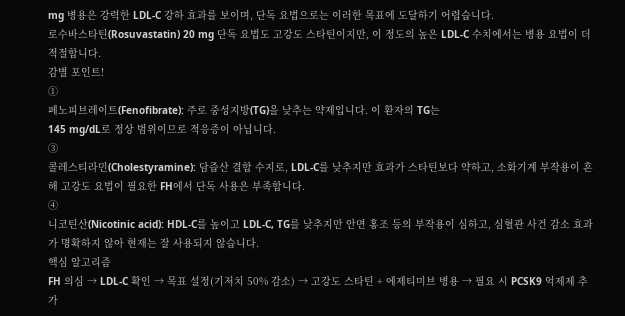mg 병용은 강력한 LDL-C 강하 효과를 보이며, 단독 요법으로는 이러한 목표에 도달하기 어렵습니다.
로수바스타틴(Rosuvastatin) 20 mg 단독 요법도 고강도 스타틴이지만, 이 정도의 높은 LDL-C 수치에서는 병용 요법이 더 적절합니다.
감별 포인트!
①
페노피브레이트(Fenofibrate): 주로 중성지방(TG)을 낮추는 약제입니다. 이 환자의 TG는
145 mg/dL로 정상 범위이므로 적응증이 아닙니다.
③
콜레스티라민(Cholestyramine): 담즙산 결합 수지로, LDL-C를 낮추지만 효과가 스타틴보다 약하고, 소화기계 부작용이 흔해 고강도 요법이 필요한 FH에서 단독 사용은 부족합니다.
④
니코틴산(Nicotinic acid): HDL-C를 높이고 LDL-C, TG를 낮추지만 안면 홍조 등의 부작용이 심하고, 심혈관 사건 감소 효과가 명확하지 않아 현재는 잘 사용되지 않습니다.
핵심 알고리즘
FH 의심 → LDL-C 확인 → 목표 설정(기저치 50% 감소) → 고강도 스타틴 + 에제티미브 병용 → 필요 시 PCSK9 억제제 추가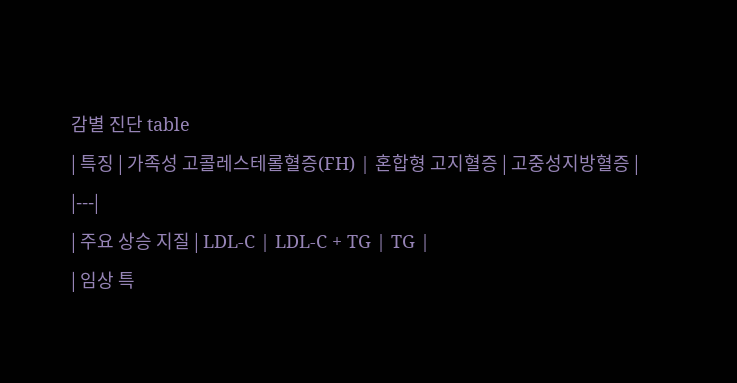감별 진단 table
| 특징 | 가족성 고콜레스테롤혈증(FH) | 혼합형 고지혈증 | 고중성지방혈증 |
|---|
| 주요 상승 지질 | LDL-C | LDL-C + TG | TG |
| 임상 특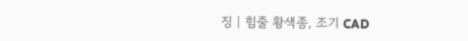징 | 힘줄 황색종, 조기 CAD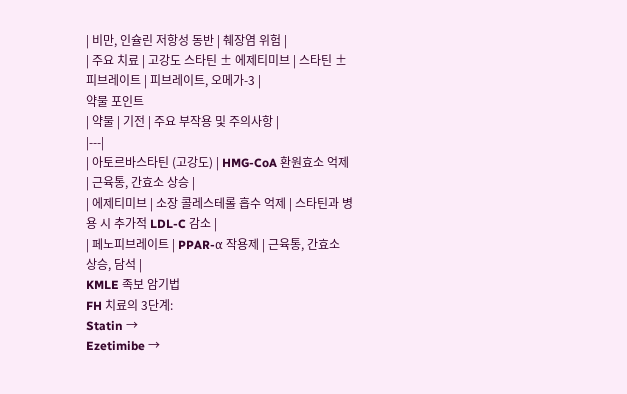| 비만, 인슐린 저항성 동반 | 췌장염 위험 |
| 주요 치료 | 고강도 스타틴 ± 에제티미브 | 스타틴 ± 피브레이트 | 피브레이트, 오메가-3 |
약물 포인트
| 약물 | 기전 | 주요 부작용 및 주의사항 |
|---|
| 아토르바스타틴 (고강도) | HMG-CoA 환원효소 억제 | 근육통, 간효소 상승 |
| 에제티미브 | 소장 콜레스테롤 흡수 억제 | 스타틴과 병용 시 추가적 LDL-C 감소 |
| 페노피브레이트 | PPAR-α 작용제 | 근육통, 간효소 상승, 담석 |
KMLE 족보 암기법
FH 치료의 3단계:
Statin →
Ezetimibe →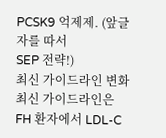PCSK9 억제제. (앞글자를 따서
SEP 전략!)
최신 가이드라인 변화
최신 가이드라인은 FH 환자에서 LDL-C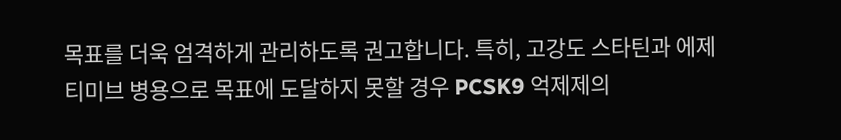목표를 더욱 엄격하게 관리하도록 권고합니다. 특히, 고강도 스타틴과 에제티미브 병용으로 목표에 도달하지 못할 경우 PCSK9 억제제의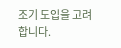조기 도입을 고려합니다.